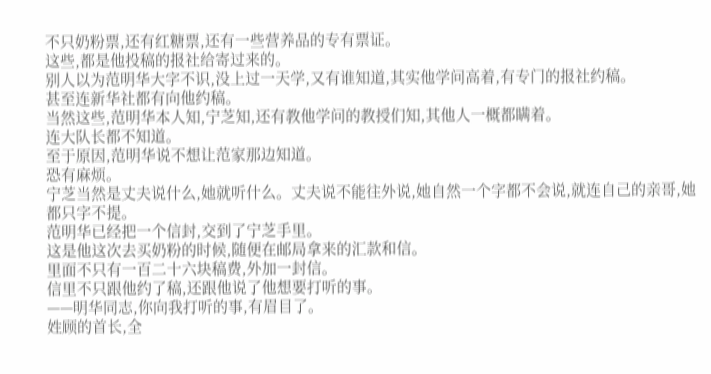不只奶粉票,还有红糖票,还有一些营养品的专有票证。
这些,都是他投稿的报社给寄过来的。
别人以为范明华大字不识,没上过一天学,又有谁知道,其实他学问高着,有专门的报社约稿。
甚至连新华社都有向他约稿。
当然这些,范明华本人知,宁芝知,还有教他学问的教授们知,其他人一概都瞒着。
连大队长都不知道。
至于原因,范明华说不想让范家那边知道。
恐有麻烦。
宁芝当然是丈夫说什么,她就听什么。丈夫说不能往外说,她自然一个字都不会说,就连自己的亲哥,她都只字不提。
范明华已经把一个信封,交到了宁芝手里。
这是他这次去买奶粉的时候,随便在邮局拿来的汇款和信。
里面不只有一百二十六块稿费,外加一封信。
信里不只跟他约了稿,还跟他说了他想要打听的事。
——明华同志,你向我打听的事,有眉目了。
姓顾的首长,全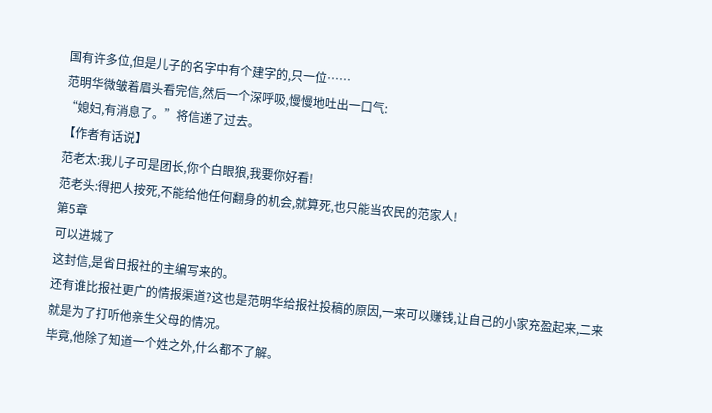国有许多位,但是儿子的名字中有个建字的,只一位……
范明华微皱着眉头看完信,然后一个深呼吸,慢慢地吐出一口气:
“媳妇,有消息了。”将信递了过去。
【作者有话说】
范老太:我儿子可是团长,你个白眼狼,我要你好看!
范老头:得把人按死,不能给他任何翻身的机会,就算死,也只能当农民的范家人!
第5章
可以进城了
这封信,是省日报社的主编写来的。
还有谁比报社更广的情报渠道?这也是范明华给报社投稿的原因,一来可以赚钱,让自己的小家充盈起来,二来就是为了打听他亲生父母的情况。
毕竟,他除了知道一个姓之外,什么都不了解。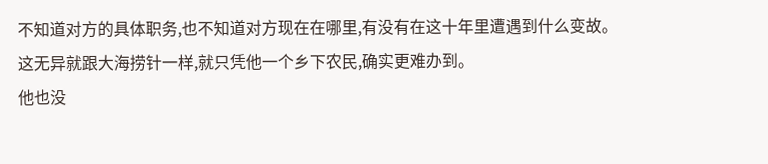不知道对方的具体职务,也不知道对方现在在哪里,有没有在这十年里遭遇到什么变故。
这无异就跟大海捞针一样,就只凭他一个乡下农民,确实更难办到。
他也没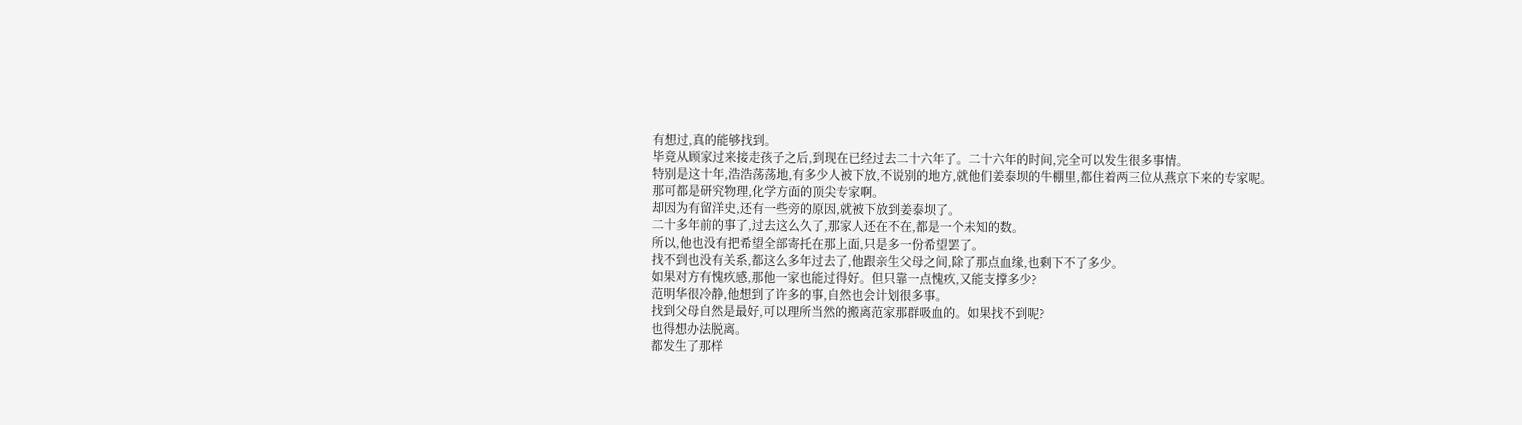有想过,真的能够找到。
毕竟从顾家过来接走孩子之后,到现在已经过去二十六年了。二十六年的时间,完全可以发生很多事情。
特别是这十年,浩浩荡荡地,有多少人被下放,不说别的地方,就他们姜泰坝的牛棚里,都住着两三位从燕京下来的专家呢。
那可都是研究物理,化学方面的顶尖专家啊。
却因为有留洋史,还有一些旁的原因,就被下放到姜泰坝了。
二十多年前的事了,过去这么久了,那家人还在不在,都是一个未知的数。
所以,他也没有把希望全部寄托在那上面,只是多一份希望罢了。
找不到也没有关系,都这么多年过去了,他跟亲生父母之间,除了那点血缘,也剩下不了多少。
如果对方有愧疚感,那他一家也能过得好。但只靠一点愧疚,又能支撑多少?
范明华很冷静,他想到了许多的事,自然也会计划很多事。
找到父母自然是最好,可以理所当然的搬离范家那群吸血的。如果找不到呢?
也得想办法脱离。
都发生了那样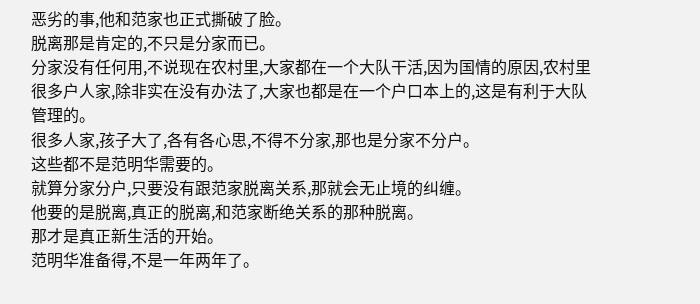恶劣的事,他和范家也正式撕破了脸。
脱离那是肯定的,不只是分家而已。
分家没有任何用,不说现在农村里,大家都在一个大队干活,因为国情的原因,农村里很多户人家,除非实在没有办法了,大家也都是在一个户口本上的,这是有利于大队管理的。
很多人家,孩子大了,各有各心思,不得不分家,那也是分家不分户。
这些都不是范明华需要的。
就算分家分户,只要没有跟范家脱离关系,那就会无止境的纠缠。
他要的是脱离,真正的脱离,和范家断绝关系的那种脱离。
那才是真正新生活的开始。
范明华准备得,不是一年两年了。